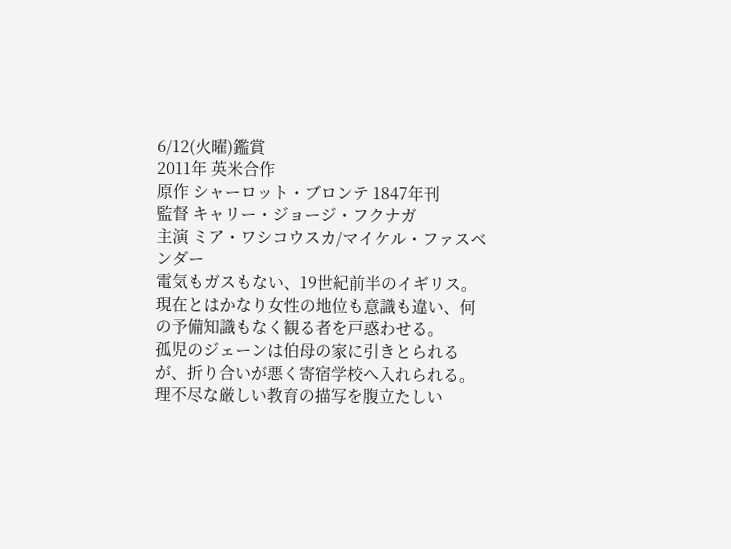6/12(火曜)鑑賞
2011年 英米合作
原作 シャーロット・ブロンテ 1847年刊
監督 キャリー・ジョージ・フクナガ
主演 ミア・ワシコウスカ/マイケル・ファスベンダー
電気もガスもない、19世紀前半のイギリス。現在とはかなり女性の地位も意識も違い、何の予備知識もなく観る者を戸惑わせる。
孤児のジェーンは伯母の家に引きとられるが、折り合いが悪く寄宿学校へ入れられる。理不尽な厳しい教育の描写を腹立たしい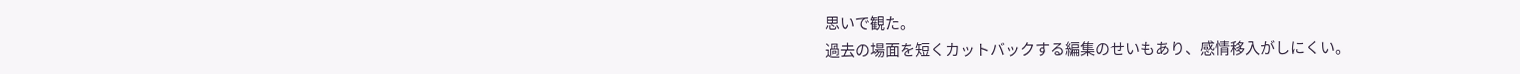思いで観た。
過去の場面を短くカットバックする編集のせいもあり、感情移入がしにくい。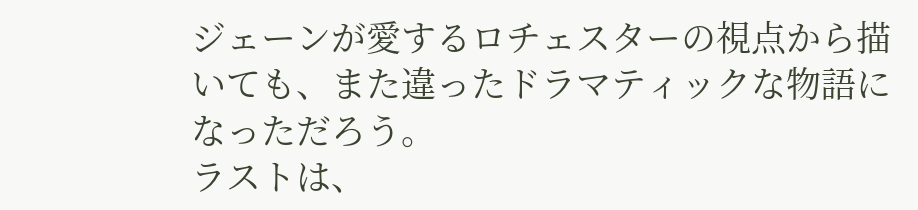ジェーンが愛するロチェスターの視点から描いても、また違ったドラマティックな物語になっただろう。
ラストは、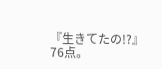『生きてたの!?』
76点。